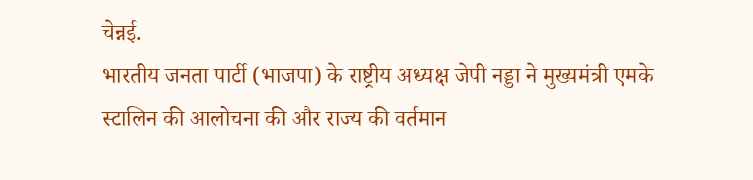चेन्नई.
भारतीय जनता पार्टी (भाजपा) के राष्ट्रीय अध्यक्ष जेपी नड्डा ने मुख्यमंत्री एमके स्टालिन की आलोचना की और राज्य की वर्तमान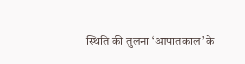स्थिति की तुलना ‘आपातकाल’ के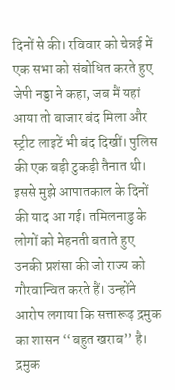दिनों से की। रविवार को चेन्नई में एक सभा को संबोधित करते हुए जेपी नड्डा ने कहा, जब मैं यहां आया तो बाजार बंद मिला और स्ट्रीट लाइटें भी बंद दिखीं। पुलिस की एक बड़ी टुकड़ी तैनात थी। इससे मुझे आपातकाल के दिनों की याद आ गई। तमिलनाडु के लोगों को मेहनती बताते हुए उनकी प्रशंसा की जो राज्य को गौरवान्वित करते हैं। उन्होंने आरोप लगाया कि सत्तारूढ़ द्रमुक का शासन ‘‘बहुत खराब’’ है। द्रमुक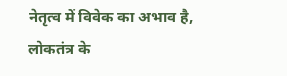नेतृत्व में विवेक का अभाव है, लोकतंत्र के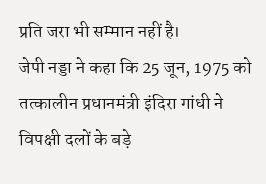प्रति जरा भी सम्मान नहीं है।
जेपी नड्डा ने कहा कि 25 जून, 1975 को तत्कालीन प्रधानमंत्री इंदिरा गांधी ने विपक्षी दलों के बड़े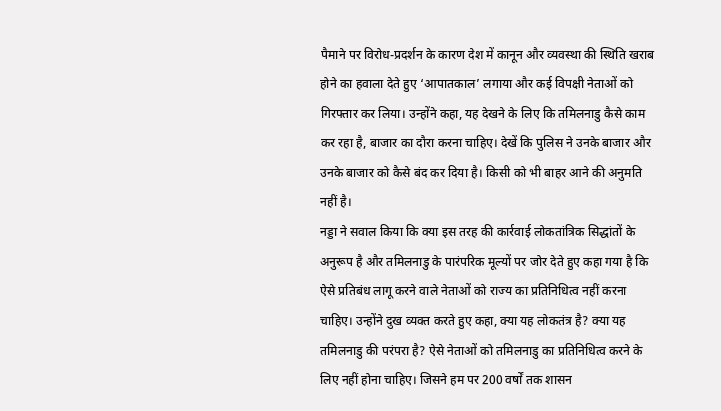पैमाने पर विरोध-प्रदर्शन के कारण देश में कानून और व्यवस्था की स्थिति खराब होने का हवाला देते हुए ‘आपातकाल’ लगाया और कई विपक्षी नेताओं को गिरफ्तार कर लिया। उन्होंने कहा, यह देखने के लिए कि तमिलनाडु कैसे काम कर रहा है, बाजार का दौरा करना चाहिए। देखें कि पुलिस ने उनके बाजार और उनके बाजार को कैसे बंद कर दिया है। किसी को भी बाहर आने की अनुमति नहीं है।
नड्डा ने सवाल किया कि क्या इस तरह की कार्रवाई लोकतांत्रिक सिद्धांतों के अनुरूप है और तमिलनाडु के पारंपरिक मूल्यों पर जोर देते हुए कहा गया है कि ऐसे प्रतिबंध लागू करने वाले नेताओं को राज्य का प्रतिनिधित्व नहीं करना चाहिए। उन्होंने दुख व्यक्त करते हुए कहा, क्या यह लोकतंत्र है? क्या यह तमिलनाडु की परंपरा है? ऐसे नेताओं को तमिलनाडु का प्रतिनिधित्व करने के लिए नहीं होना चाहिए। जिसने हम पर 200 वर्षों तक शासन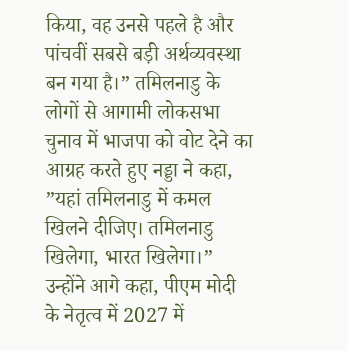किया, वह उनसे पहले है और पांचवीं सबसे बड़ी अर्थव्यवस्था बन गया है।” तमिलनाडु के लोगों से आगामी लोकसभा चुनाव में भाजपा को वोट देने का आग्रह करते हुए नड्डा ने कहा, ”यहां तमिलनाडु में कमल खिलने दीजिए। तमिलनाडु खिलेगा, भारत खिलेगा।” उन्होंने आगे कहा, पीएम मोदी के नेतृत्व में 2027 में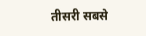तीसरी सबसे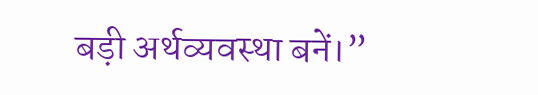बड़ी अर्थव्यवस्था बनें।”